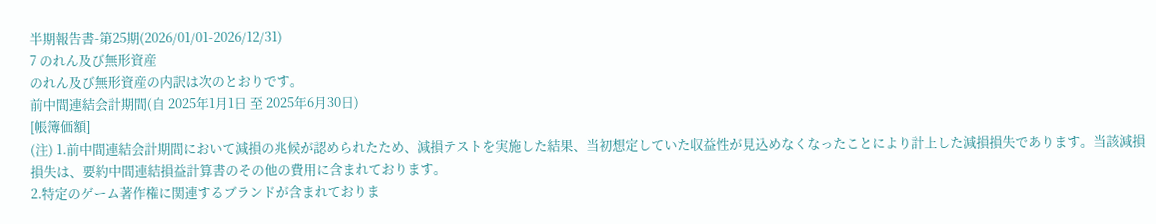半期報告書-第25期(2026/01/01-2026/12/31)
7 のれん及び無形資産
のれん及び無形資産の内訳は次のとおりです。
前中間連結会計期間(自 2025年1月1日 至 2025年6月30日)
[帳簿価額]
(注) 1.前中間連結会計期間において減損の兆候が認められたため、減損テストを実施した結果、当初想定していた収益性が見込めなくなったことにより計上した減損損失であります。当該減損損失は、要約中間連結損益計算書のその他の費用に含まれております。
2.特定のゲーム著作権に関連するブランドが含まれておりま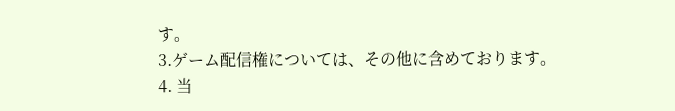す。
3.ゲーム配信権については、その他に含めております。
4. 当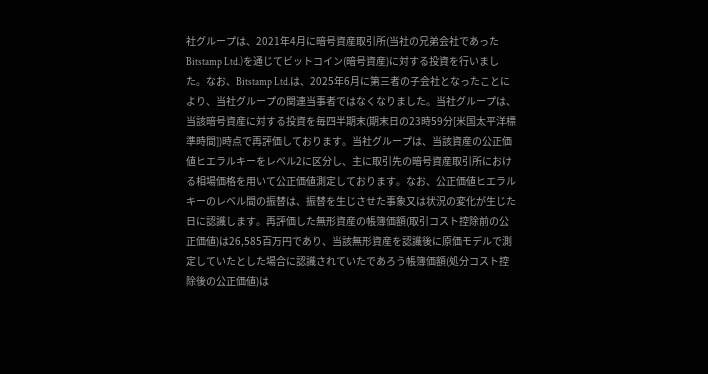社グループは、2021年4月に暗号資産取引所(当社の兄弟会社であったBitstamp Ltd.)を通じてビットコイン(暗号資産)に対する投資を行いました。なお、Bitstamp Ltd.は、2025年6月に第三者の子会社となったことにより、当社グループの関連当事者ではなくなりました。当社グループは、当該暗号資産に対する投資を毎四半期末(期末日の23時59分[米国太平洋標準時間])時点で再評価しております。当社グループは、当該資産の公正価値ヒエラルキーをレベル2に区分し、主に取引先の暗号資産取引所における相場価格を用いて公正価値測定しております。なお、公正価値ヒエラルキーのレベル間の振替は、振替を生じさせた事象又は状況の変化が生じた日に認識します。再評価した無形資産の帳簿価額(取引コスト控除前の公正価値)は26,585百万円であり、当該無形資産を認識後に原価モデルで測定していたとした場合に認識されていたであろう帳簿価額(処分コスト控除後の公正価値)は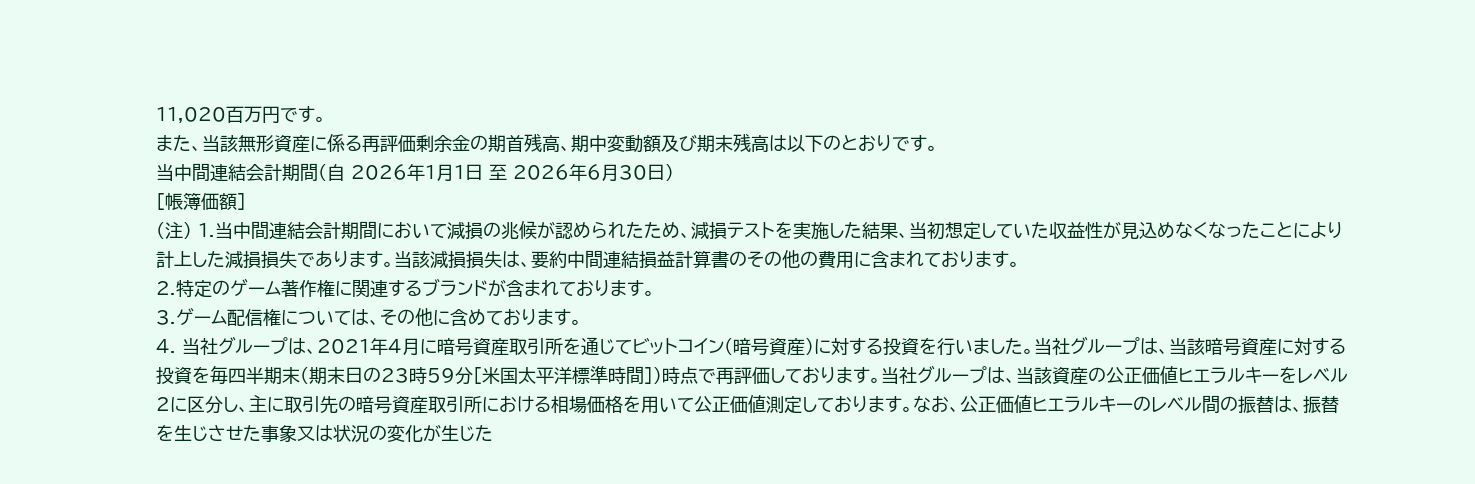11,020百万円です。
また、当該無形資産に係る再評価剰余金の期首残高、期中変動額及び期末残高は以下のとおりです。
当中間連結会計期間(自 2026年1月1日 至 2026年6月30日)
[帳簿価額]
(注) 1.当中間連結会計期間において減損の兆候が認められたため、減損テストを実施した結果、当初想定していた収益性が見込めなくなったことにより計上した減損損失であります。当該減損損失は、要約中間連結損益計算書のその他の費用に含まれております。
2.特定のゲーム著作権に関連するブランドが含まれております。
3.ゲーム配信権については、その他に含めております。
4. 当社グループは、2021年4月に暗号資産取引所を通じてビットコイン(暗号資産)に対する投資を行いました。当社グループは、当該暗号資産に対する投資を毎四半期末(期末日の23時59分[米国太平洋標準時間])時点で再評価しております。当社グループは、当該資産の公正価値ヒエラルキーをレベル2に区分し、主に取引先の暗号資産取引所における相場価格を用いて公正価値測定しております。なお、公正価値ヒエラルキーのレベル間の振替は、振替を生じさせた事象又は状況の変化が生じた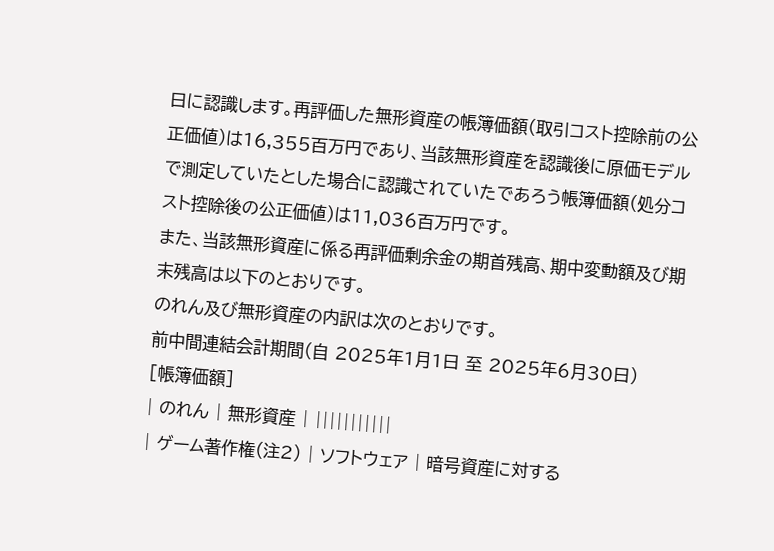日に認識します。再評価した無形資産の帳簿価額(取引コスト控除前の公正価値)は16,355百万円であり、当該無形資産を認識後に原価モデルで測定していたとした場合に認識されていたであろう帳簿価額(処分コスト控除後の公正価値)は11,036百万円です。
また、当該無形資産に係る再評価剰余金の期首残高、期中変動額及び期末残高は以下のとおりです。
のれん及び無形資産の内訳は次のとおりです。
前中間連結会計期間(自 2025年1月1日 至 2025年6月30日)
[帳簿価額]
| のれん | 無形資産 | |||||||||||
| ゲーム著作権(注2) | ソフトウェア | 暗号資産に対する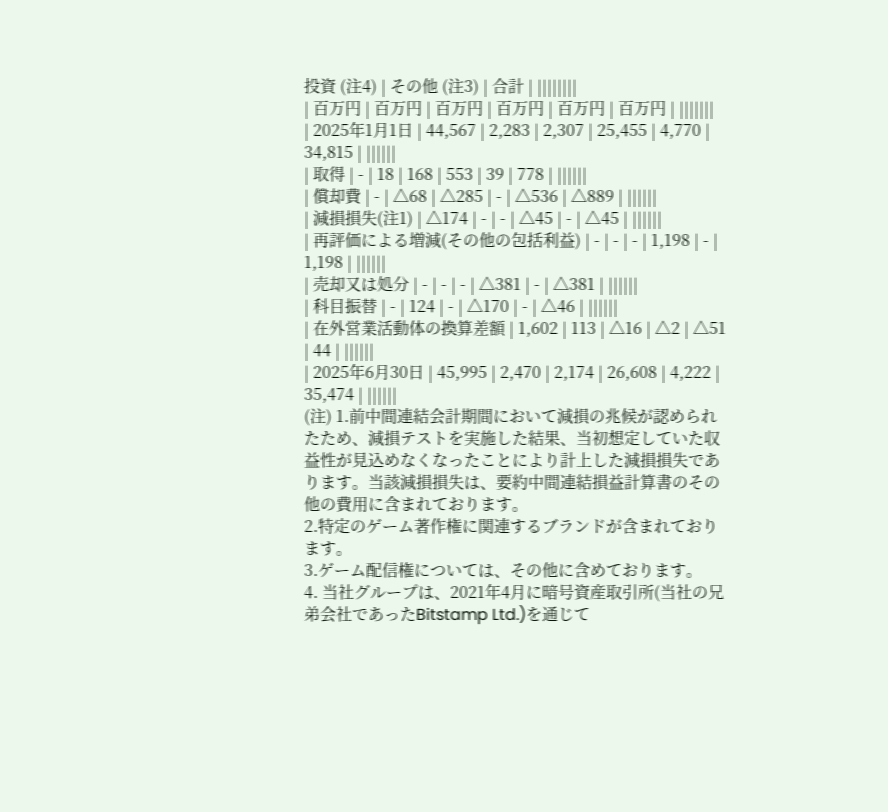投資 (注4) | その他 (注3) | 合計 | ||||||||
| 百万円 | 百万円 | 百万円 | 百万円 | 百万円 | 百万円 | |||||||
| 2025年1月1日 | 44,567 | 2,283 | 2,307 | 25,455 | 4,770 | 34,815 | ||||||
| 取得 | - | 18 | 168 | 553 | 39 | 778 | ||||||
| 償却費 | - | △68 | △285 | - | △536 | △889 | ||||||
| 減損損失(注1) | △174 | - | - | △45 | - | △45 | ||||||
| 再評価による増減(その他の包括利益) | - | - | - | 1,198 | - | 1,198 | ||||||
| 売却又は処分 | - | - | - | △381 | - | △381 | ||||||
| 科目振替 | - | 124 | - | △170 | - | △46 | ||||||
| 在外営業活動体の換算差額 | 1,602 | 113 | △16 | △2 | △51 | 44 | ||||||
| 2025年6月30日 | 45,995 | 2,470 | 2,174 | 26,608 | 4,222 | 35,474 | ||||||
(注) 1.前中間連結会計期間において減損の兆候が認められたため、減損テストを実施した結果、当初想定していた収益性が見込めなくなったことにより計上した減損損失であります。当該減損損失は、要約中間連結損益計算書のその他の費用に含まれております。
2.特定のゲーム著作権に関連するブランドが含まれております。
3.ゲーム配信権については、その他に含めております。
4. 当社グループは、2021年4月に暗号資産取引所(当社の兄弟会社であったBitstamp Ltd.)を通じて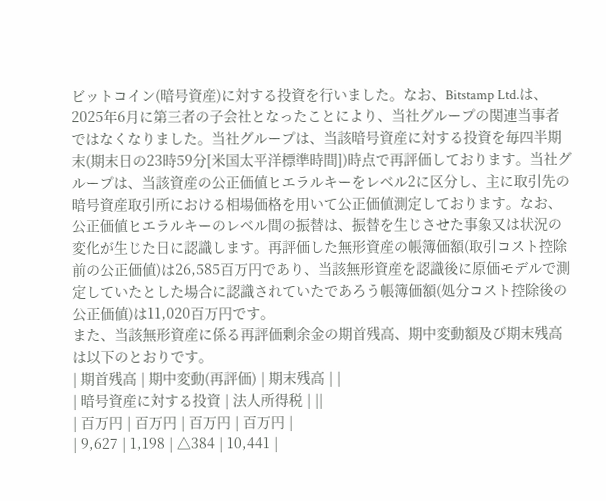ビットコイン(暗号資産)に対する投資を行いました。なお、Bitstamp Ltd.は、2025年6月に第三者の子会社となったことにより、当社グループの関連当事者ではなくなりました。当社グループは、当該暗号資産に対する投資を毎四半期末(期末日の23時59分[米国太平洋標準時間])時点で再評価しております。当社グループは、当該資産の公正価値ヒエラルキーをレベル2に区分し、主に取引先の暗号資産取引所における相場価格を用いて公正価値測定しております。なお、公正価値ヒエラルキーのレベル間の振替は、振替を生じさせた事象又は状況の変化が生じた日に認識します。再評価した無形資産の帳簿価額(取引コスト控除前の公正価値)は26,585百万円であり、当該無形資産を認識後に原価モデルで測定していたとした場合に認識されていたであろう帳簿価額(処分コスト控除後の公正価値)は11,020百万円です。
また、当該無形資産に係る再評価剰余金の期首残高、期中変動額及び期末残高は以下のとおりです。
| 期首残高 | 期中変動(再評価) | 期末残高 | |
| 暗号資産に対する投資 | 法人所得税 | ||
| 百万円 | 百万円 | 百万円 | 百万円 |
| 9,627 | 1,198 | △384 | 10,441 |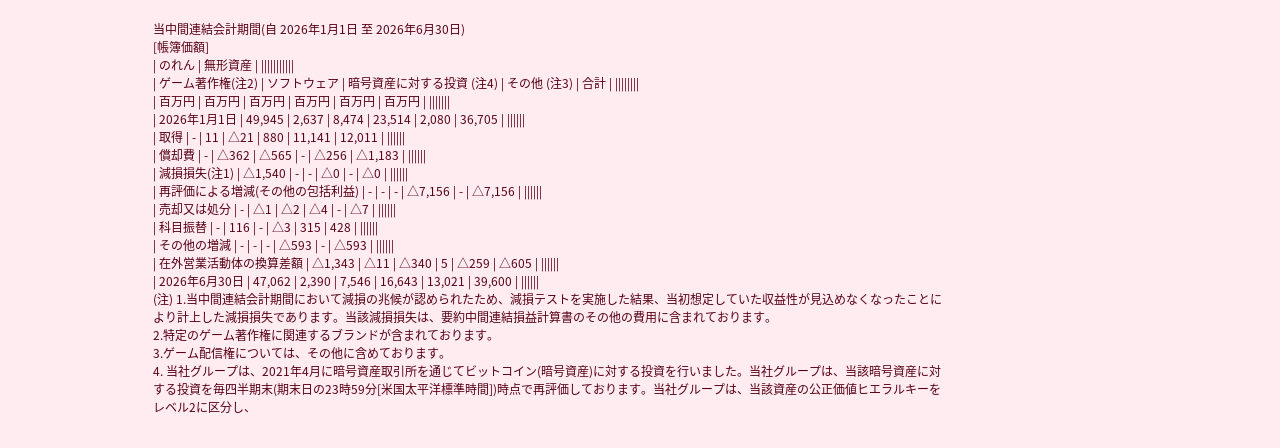当中間連結会計期間(自 2026年1月1日 至 2026年6月30日)
[帳簿価額]
| のれん | 無形資産 | |||||||||||
| ゲーム著作権(注2) | ソフトウェア | 暗号資産に対する投資 (注4) | その他 (注3) | 合計 | ||||||||
| 百万円 | 百万円 | 百万円 | 百万円 | 百万円 | 百万円 | |||||||
| 2026年1月1日 | 49,945 | 2,637 | 8,474 | 23,514 | 2,080 | 36,705 | ||||||
| 取得 | - | 11 | △21 | 880 | 11,141 | 12,011 | ||||||
| 償却費 | - | △362 | △565 | - | △256 | △1,183 | ||||||
| 減損損失(注1) | △1,540 | - | - | △0 | - | △0 | ||||||
| 再評価による増減(その他の包括利益) | - | - | - | △7,156 | - | △7,156 | ||||||
| 売却又は処分 | - | △1 | △2 | △4 | - | △7 | ||||||
| 科目振替 | - | 116 | - | △3 | 315 | 428 | ||||||
| その他の増減 | - | - | - | △593 | - | △593 | ||||||
| 在外営業活動体の換算差額 | △1,343 | △11 | △340 | 5 | △259 | △605 | ||||||
| 2026年6月30日 | 47,062 | 2,390 | 7,546 | 16,643 | 13,021 | 39,600 | ||||||
(注) 1.当中間連結会計期間において減損の兆候が認められたため、減損テストを実施した結果、当初想定していた収益性が見込めなくなったことにより計上した減損損失であります。当該減損損失は、要約中間連結損益計算書のその他の費用に含まれております。
2.特定のゲーム著作権に関連するブランドが含まれております。
3.ゲーム配信権については、その他に含めております。
4. 当社グループは、2021年4月に暗号資産取引所を通じてビットコイン(暗号資産)に対する投資を行いました。当社グループは、当該暗号資産に対する投資を毎四半期末(期末日の23時59分[米国太平洋標準時間])時点で再評価しております。当社グループは、当該資産の公正価値ヒエラルキーをレベル2に区分し、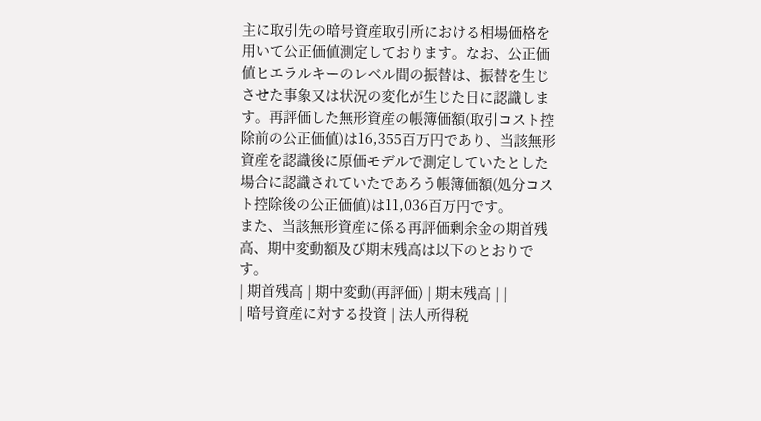主に取引先の暗号資産取引所における相場価格を用いて公正価値測定しております。なお、公正価値ヒエラルキーのレベル間の振替は、振替を生じさせた事象又は状況の変化が生じた日に認識します。再評価した無形資産の帳簿価額(取引コスト控除前の公正価値)は16,355百万円であり、当該無形資産を認識後に原価モデルで測定していたとした場合に認識されていたであろう帳簿価額(処分コスト控除後の公正価値)は11,036百万円です。
また、当該無形資産に係る再評価剰余金の期首残高、期中変動額及び期末残高は以下のとおりです。
| 期首残高 | 期中変動(再評価) | 期末残高 | |
| 暗号資産に対する投資 | 法人所得税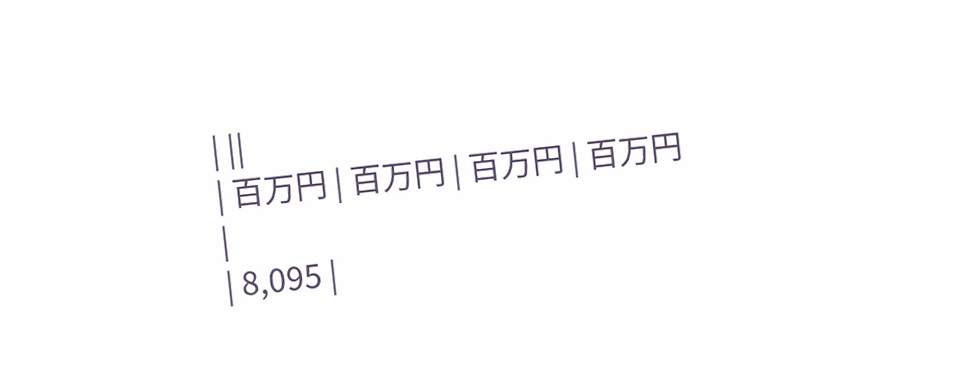| ||
| 百万円 | 百万円 | 百万円 | 百万円 |
| 8,095 |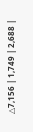△7,156 | 1,749 | 2,688 |